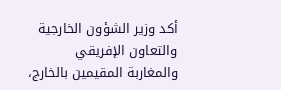أكد وزير الشؤون الخارجية والتعاون الإفريقي والمغاربة المقيمين بالخارج،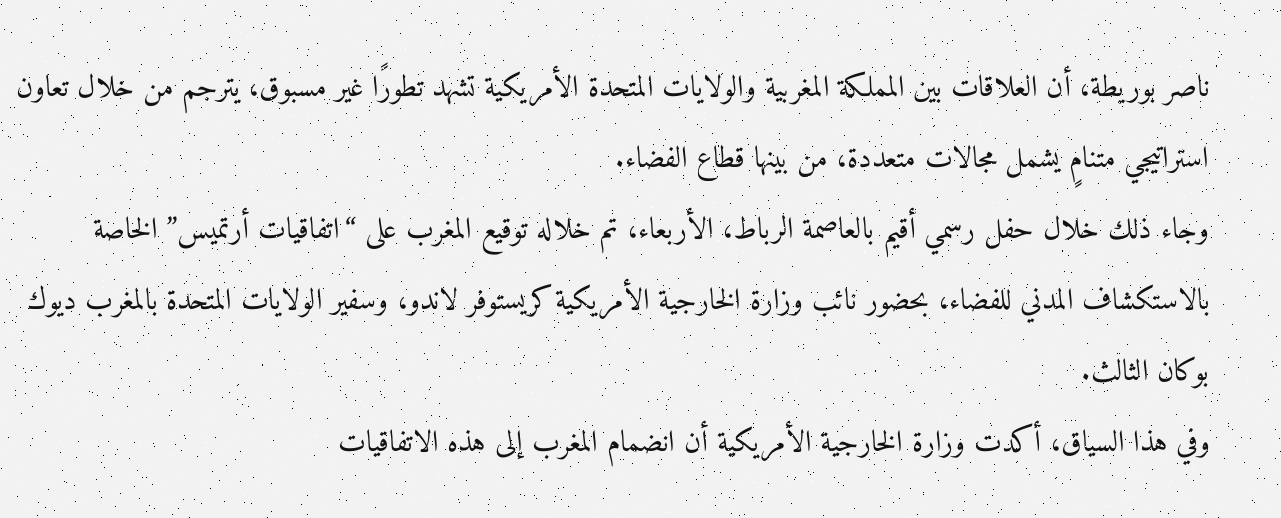ناصر بوريطة، أن العلاقات بين المملكة المغربية والولايات المتحدة الأمريكية تشهد تطورًا غير مسبوق، يترجم من خلال تعاون استراتيجي متنامٍ يشمل مجالات متعددة، من بينها قطاع الفضاء.
وجاء ذلك خلال حفل رسمي أقيم بالعاصمة الرباط، الأربعاء، تم خلاله توقيع المغرب على “اتفاقيات أرتميس” الخاصة بالاستكشاف المدني للفضاء، بحضور نائب وزارة الخارجية الأمريكية كريستوفر لاندو، وسفير الولايات المتحدة بالمغرب ديوك بوكان الثالث.
وفي هذا السياق، أكدت وزارة الخارجية الأمريكية أن انضمام المغرب إلى هذه الاتفاقيات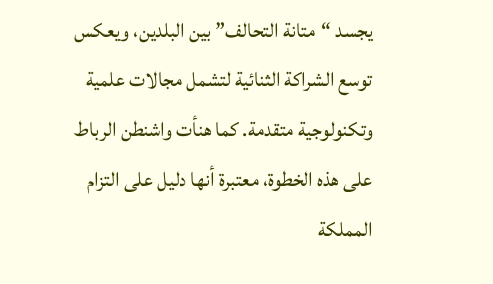يجسد “متانة التحالف” بين البلدين، ويعكس توسع الشراكة الثنائية لتشمل مجالات علمية وتكنولوجية متقدمة. كما هنأت واشنطن الرباط على هذه الخطوة، معتبرة أنها دليل على التزام المملكة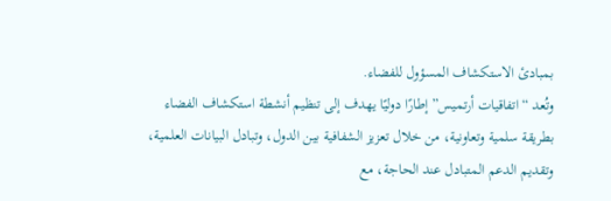بمبادئ الاستكشاف المسؤول للفضاء.
وتُعد “اتفاقيات أرتميس” إطارًا دوليًا يهدف إلى تنظيم أنشطة استكشاف الفضاء بطريقة سلمية وتعاونية، من خلال تعزيز الشفافية بين الدول، وتبادل البيانات العلمية، وتقديم الدعم المتبادل عند الحاجة، مع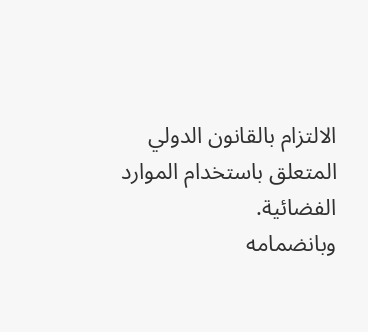الالتزام بالقانون الدولي المتعلق باستخدام الموارد الفضائية.
وبانضمامه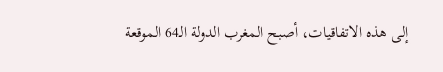إلى هذه الاتفاقيات، أصبح المغرب الدولة الـ64 الموقعة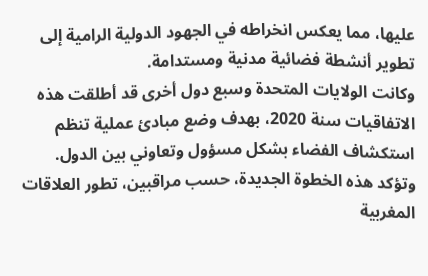عليها، مما يعكس انخراطه في الجهود الدولية الرامية إلى تطوير أنشطة فضائية مدنية ومستدامة.
وكانت الولايات المتحدة وسبع دول أخرى قد أطلقت هذه الاتفاقيات سنة 2020، بهدف وضع مبادئ عملية تنظم استكشاف الفضاء بشكل مسؤول وتعاوني بين الدول.
وتؤكد هذه الخطوة الجديدة، حسب مراقبين، تطور العلاقات المغربية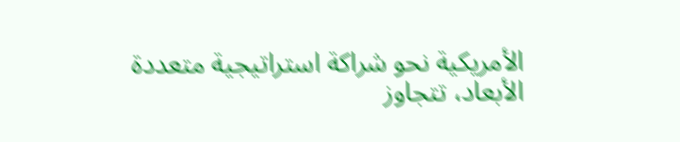الأمريكية نحو شراكة استراتيجية متعددة الأبعاد، تتجاوز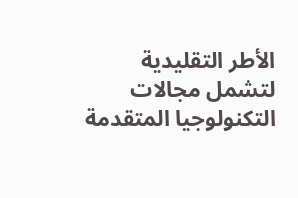الأطر التقليدية لتشمل مجالات التكنولوجيا المتقدمة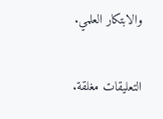والابتكار العلمي.

التعليقات مغلقة.